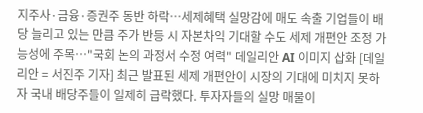지주사·금융·증권주 동반 하락…세제혜택 실망감에 매도 속출 기업들이 배당 늘리고 있는 만큼 주가 반등 시 자본차익 기대할 수도 세제 개편안 조정 가능성에 주목…"국회 논의 과정서 수정 여력" 데일리안 AI 이미지 삽화 [데일리안 = 서진주 기자] 최근 발표된 세제 개편안이 시장의 기대에 미치지 못하자 국내 배당주들이 일제히 급락했다. 투자자들의 실망 매물이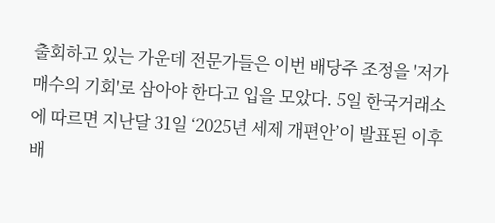출회하고 있는 가운데 전문가들은 이번 배당주 조정을 '저가 매수의 기회'로 삼아야 한다고 입을 모았다. 5일 한국거래소에 따르면 지난달 31일 ‘2025년 세제 개편안’이 발표된 이후 배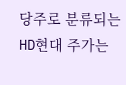당주로 분류되는 HD현대 주가는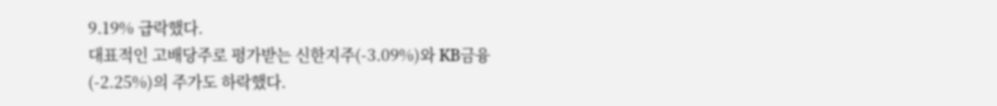9.19% 급락했다.
대표적인 고배당주로 평가받는 신한지주(-3.09%)와 KB금융(-2.25%)의 주가도 하락했다.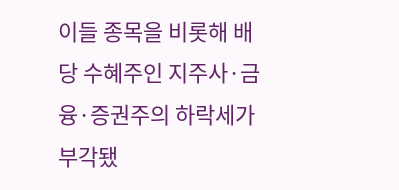이들 종목을 비롯해 배당 수혜주인 지주사·금융·증권주의 하락세가 부각됐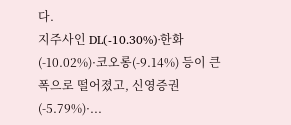다.
지주사인 DL(-10.30%)·한화(-10.02%)·코오롱(-9.14%) 등이 큰 폭으로 떨어졌고, 신영증권(-5.79%)·...